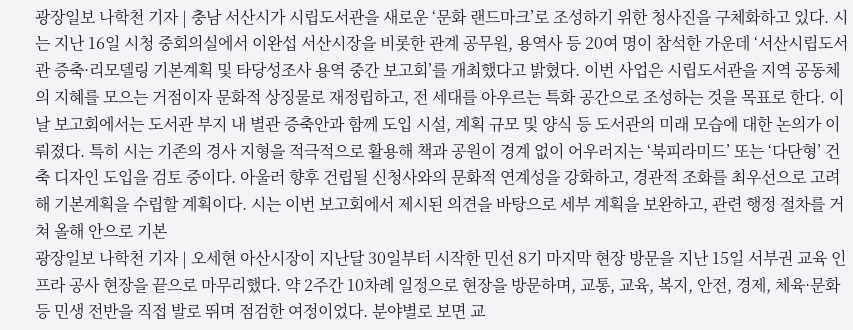광장일보 나학천 기자 | 충남 서산시가 시립도서관을 새로운 ‘문화 랜드마크’로 조성하기 위한 청사진을 구체화하고 있다. 시는 지난 16일 시청 중회의실에서 이완섭 서산시장을 비롯한 관계 공무원, 용역사 등 20여 명이 참석한 가운데 ‘서산시립도서관 증축·리모델링 기본계획 및 타당성조사 용역 중간 보고회’를 개최했다고 밝혔다. 이번 사업은 시립도서관을 지역 공동체의 지혜를 모으는 거점이자 문화적 상징물로 재정립하고, 전 세대를 아우르는 특화 공간으로 조성하는 것을 목표로 한다. 이날 보고회에서는 도서관 부지 내 별관 증축안과 함께 도입 시설, 계획 규모 및 양식 등 도서관의 미래 모습에 대한 논의가 이뤄졌다. 특히 시는 기존의 경사 지형을 적극적으로 활용해 책과 공원이 경계 없이 어우러지는 ‘북피라미드’ 또는 ‘다단형’ 건축 디자인 도입을 검토 중이다. 아울러 향후 건립될 신청사와의 문화적 연계성을 강화하고, 경관적 조화를 최우선으로 고려해 기본계획을 수립할 계획이다. 시는 이번 보고회에서 제시된 의견을 바탕으로 세부 계획을 보완하고, 관련 행정 절차를 거쳐 올해 안으로 기본
광장일보 나학천 기자 | 오세현 아산시장이 지난달 30일부터 시작한 민선 8기 마지막 현장 방문을 지난 15일 서부권 교육 인프라 공사 현장을 끝으로 마무리했다. 약 2주간 10차례 일정으로 현장을 방문하며, 교통, 교육, 복지, 안전, 경제, 체육·문화 등 민생 전반을 직접 발로 뛰며 점검한 여정이었다. 분야별로 보면 교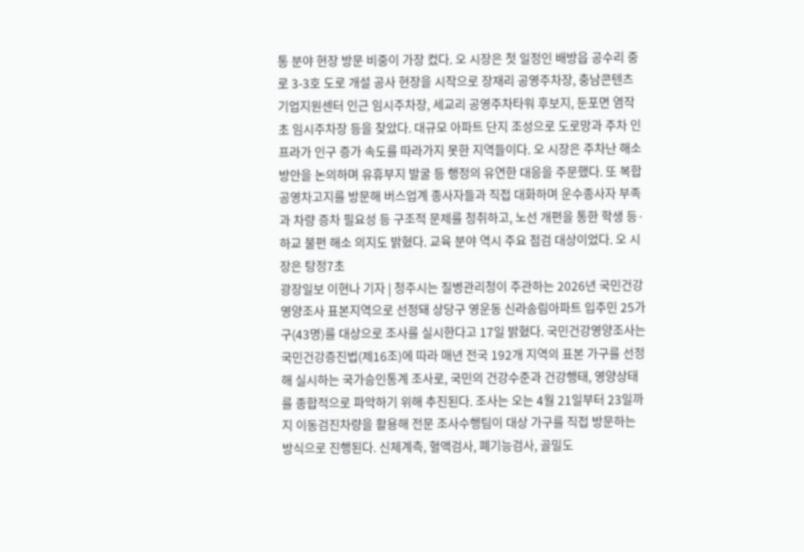통 분야 현장 방문 비중이 가장 컸다. 오 시장은 첫 일정인 배방읍 공수리 중로 3-3호 도로 개설 공사 현장을 시작으로 장재리 공영주차장, 충남콘텐츠기업지원센터 인근 임시주차장, 세교리 공영주차타워 후보지, 둔포면 염작초 임시주차장 등을 찾았다. 대규모 아파트 단지 조성으로 도로망과 주차 인프라가 인구 증가 속도를 따라가지 못한 지역들이다. 오 시장은 주차난 해소 방안을 논의하며 유휴부지 발굴 등 행정의 유연한 대응을 주문했다. 또 복합공영차고지를 방문해 버스업계 종사자들과 직접 대화하며 운수종사자 부족과 차량 증차 필요성 등 구조적 문제를 청취하고, 노선 개편을 통한 학생 등·하교 불편 해소 의지도 밝혔다. 교육 분야 역시 주요 점검 대상이었다. 오 시장은 탕정7초
광장일보 이현나 기자 | 청주시는 질병관리청이 주관하는 2026년 국민건강영양조사 표본지역으로 선정돼 상당구 영운동 신라송림아파트 입주민 25가구(43명)를 대상으로 조사를 실시한다고 17일 밝혔다. 국민건강영양조사는 국민건강증진법(제16조)에 따라 매년 전국 192개 지역의 표본 가구를 선정해 실시하는 국가승인통계 조사로, 국민의 건강수준과 건강행태, 영양상태를 종합적으로 파악하기 위해 추진된다. 조사는 오는 4월 21일부터 23일까지 이동검진차량을 활용해 전문 조사수행팀이 대상 가구를 직접 방문하는 방식으로 진행된다. 신체계측, 혈액검사, 폐기능검사, 골밀도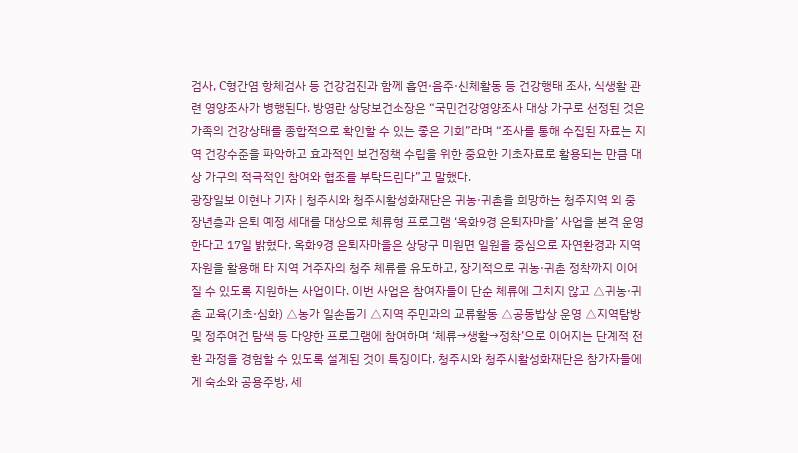검사, C형간염 항체검사 등 건강검진과 함께 흡연·음주·신체활동 등 건강행태 조사, 식생활 관련 영양조사가 병행된다. 방영란 상당보건소장은 “국민건강영양조사 대상 가구로 선정된 것은 가족의 건강상태를 종합적으로 확인할 수 있는 좋은 기회”라며 “조사를 통해 수집된 자료는 지역 건강수준을 파악하고 효과적인 보건정책 수립을 위한 중요한 기초자료로 활용되는 만큼 대상 가구의 적극적인 참여와 협조를 부탁드린다”고 말했다.
광장일보 이현나 기자 | 청주시와 청주시활성화재단은 귀농·귀촌을 희망하는 청주지역 외 중장년층과 은퇴 예정 세대를 대상으로 체류형 프로그램 ‘옥화9경 은퇴자마을’ 사업을 본격 운영한다고 17일 밝혔다. 옥화9경 은퇴자마을은 상당구 미원면 일원을 중심으로 자연환경과 지역자원을 활용해 타 지역 거주자의 청주 체류를 유도하고, 장기적으로 귀농·귀촌 정착까지 이어질 수 있도록 지원하는 사업이다. 이번 사업은 참여자들이 단순 체류에 그치지 않고 △귀농·귀촌 교육(기초·심화) △농가 일손돕기 △지역 주민과의 교류활동 △공동밥상 운영 △지역탐방 및 정주여건 탐색 등 다양한 프로그램에 참여하며 ‘체류→생활→정착’으로 이어지는 단계적 전환 과정을 경험할 수 있도록 설계된 것이 특징이다. 청주시와 청주시활성화재단은 참가자들에게 숙소와 공용주방, 세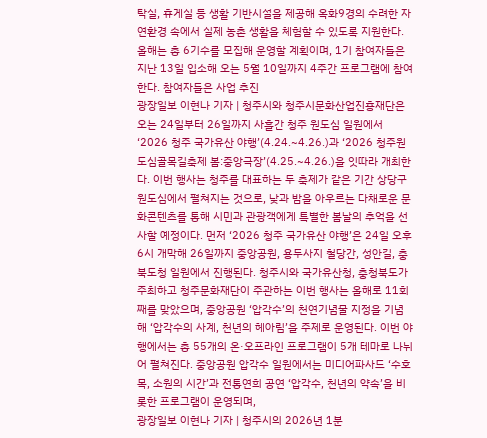탁실, 휴게실 등 생활 기반시설을 제공해 옥화9경의 수려한 자연환경 속에서 실제 농촌 생활을 체험할 수 있도록 지원한다. 올해는 총 6기수를 모집해 운영할 계획이며, 1기 참여자들은 지난 13일 입소해 오는 5월 10일까지 4주간 프로그램에 참여한다. 참여자들은 사업 추진
광장일보 이현나 기자 | 청주시와 청주시문화산업진흥재단은 오는 24일부터 26일까지 사흘간 청주 원도심 일원에서 ‘2026 청주 국가유산 야행’(4.24.~4.26.)과 ‘2026 청주원도심골목길축제 봄:중앙극장’(4.25.~4.26.)을 잇따라 개최한다. 이번 행사는 청주를 대표하는 두 축제가 같은 기간 상당구 원도심에서 펼쳐지는 것으로, 낮과 밤을 아우르는 다채로운 문화콘텐츠를 통해 시민과 관광객에게 특별한 봄날의 추억을 선사할 예정이다. 먼저 ‘2026 청주 국가유산 야행’은 24일 오후 6시 개막해 26일까지 중앙공원, 용두사지 철당간, 성안길, 충북도청 일원에서 진행된다. 청주시와 국가유산청, 충청북도가 주최하고 청주문화재단이 주관하는 이번 행사는 올해로 11회째를 맞았으며, 중앙공원 ‘압각수’의 천연기념물 지정을 기념해 ‘압각수의 사계, 천년의 헤아림’을 주제로 운영된다. 이번 야행에서는 총 55개의 온·오프라인 프로그램이 5개 테마로 나뉘어 펼쳐진다. 중앙공원 압각수 일원에서는 미디어파사드 ‘수호목, 소원의 시간’과 전통연희 공연 ‘압각수, 천년의 약속’을 비롯한 프로그램이 운영되며,
광장일보 이현나 기자 | 청주시의 2026년 1분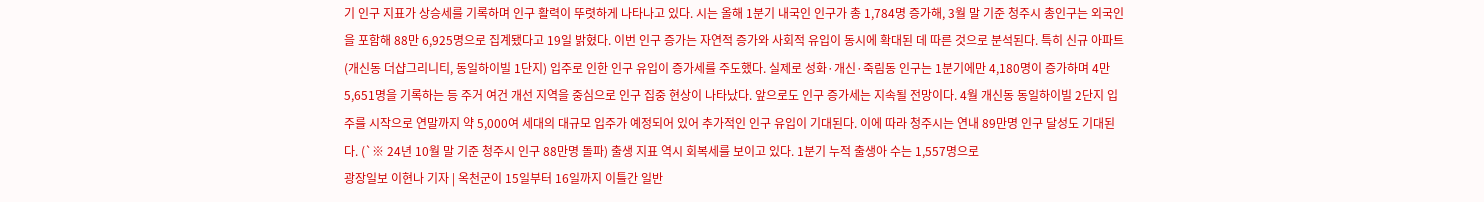기 인구 지표가 상승세를 기록하며 인구 활력이 뚜렷하게 나타나고 있다. 시는 올해 1분기 내국인 인구가 총 1,784명 증가해, 3월 말 기준 청주시 총인구는 외국인을 포함해 88만 6,925명으로 집계됐다고 19일 밝혔다. 이번 인구 증가는 자연적 증가와 사회적 유입이 동시에 확대된 데 따른 것으로 분석된다. 특히 신규 아파트(개신동 더샵그리니티, 동일하이빌 1단지) 입주로 인한 인구 유입이 증가세를 주도했다. 실제로 성화·개신·죽림동 인구는 1분기에만 4,180명이 증가하며 4만 5,651명을 기록하는 등 주거 여건 개선 지역을 중심으로 인구 집중 현상이 나타났다. 앞으로도 인구 증가세는 지속될 전망이다. 4월 개신동 동일하이빌 2단지 입주를 시작으로 연말까지 약 5,000여 세대의 대규모 입주가 예정되어 있어 추가적인 인구 유입이 기대된다. 이에 따라 청주시는 연내 89만명 인구 달성도 기대된다. (`※ 24년 10월 말 기준 청주시 인구 88만명 돌파) 출생 지표 역시 회복세를 보이고 있다. 1분기 누적 출생아 수는 1,557명으로
광장일보 이현나 기자 | 옥천군이 15일부터 16일까지 이틀간 일반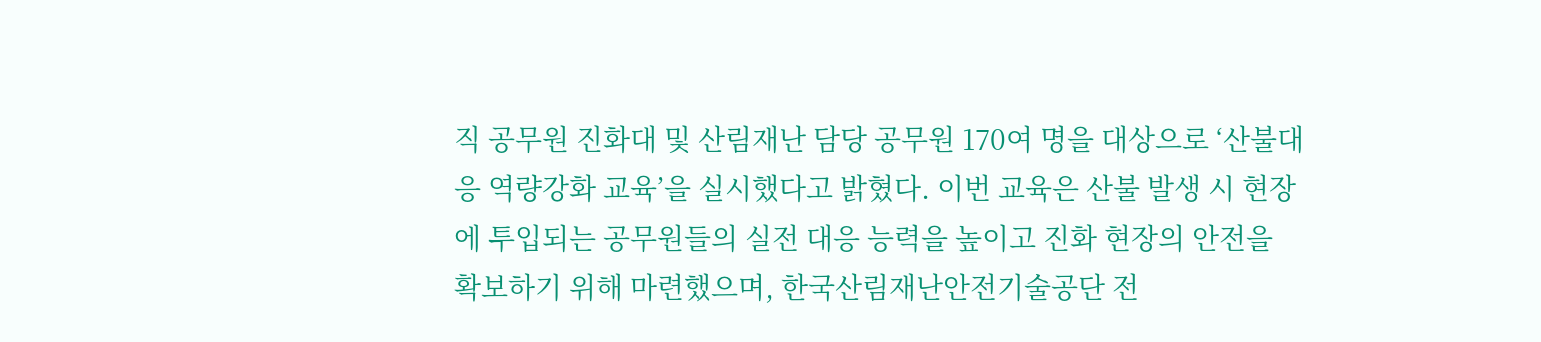직 공무원 진화대 및 산림재난 담당 공무원 170여 명을 대상으로 ‘산불대응 역량강화 교육’을 실시했다고 밝혔다. 이번 교육은 산불 발생 시 현장에 투입되는 공무원들의 실전 대응 능력을 높이고 진화 현장의 안전을 확보하기 위해 마련했으며, 한국산림재난안전기술공단 전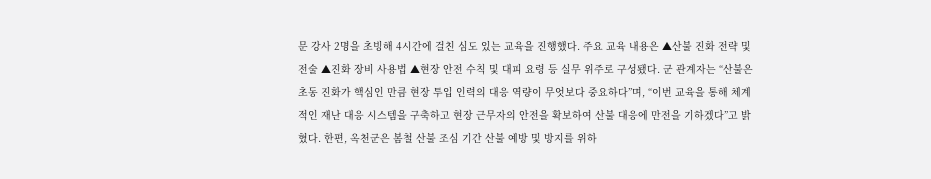문 강사 2명을 초빙해 4시간에 걸친 심도 있는 교육을 진행했다. 주요 교육 내용은 ▲산불 진화 전략 및 전술 ▲진화 장비 사용법 ▲현장 안전 수칙 및 대피 요령 등 실무 위주로 구성됐다. 군 관계자는 “산불은 초동 진화가 핵심인 만큼 현장 투입 인력의 대응 역량이 무엇보다 중요하다”며, “이번 교육을 통해 체계적인 재난 대응 시스템을 구축하고 현장 근무자의 안전을 확보하여 산불 대응에 만전을 기하겠다”고 밝혔다. 한편, 옥천군은 봄철 산불 조심 기간 산불 예방 및 방지를 위하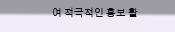여 적극적인 홍보 활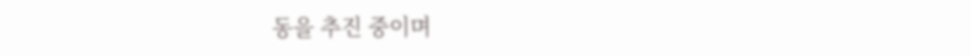동을 추진 중이며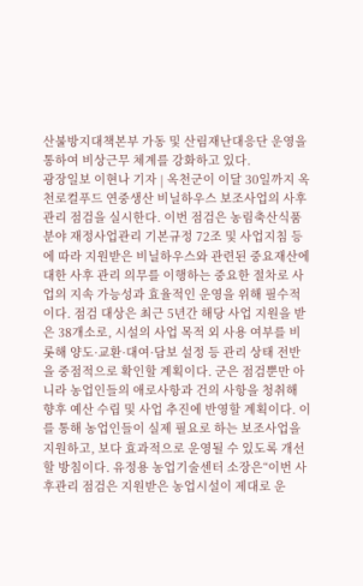산불방지대책본부 가동 및 산림재난대응단 운영을 통하여 비상근무 체계를 강화하고 있다.
광장일보 이현나 기자 | 옥천군이 이달 30일까지 옥천로컬푸드 연중생산 비닐하우스 보조사업의 사후관리 점검을 실시한다. 이번 점검은 농림축산식품분야 재정사업관리 기본규정 72조 및 사업지침 등에 따라 지원받은 비닐하우스와 관련된 중요재산에 대한 사후 관리 의무를 이행하는 중요한 절차로 사업의 지속 가능성과 효율적인 운영을 위해 필수적이다. 점검 대상은 최근 5년간 해당 사업 지원을 받은 38개소로, 시설의 사업 목적 외 사용 여부를 비롯해 양도·교환·대여·담보 설정 등 관리 상태 전반을 중점적으로 확인할 계획이다. 군은 점검뿐만 아니라 농업인들의 애로사항과 건의 사항을 청취해 향후 예산 수립 및 사업 추진에 반영할 계획이다. 이를 통해 농업인들이 실제 필요로 하는 보조사업을 지원하고, 보다 효과적으로 운영될 수 있도록 개선할 방침이다. 유정용 농업기술센터 소장은“이번 사후관리 점검은 지원받은 농업시설이 제대로 운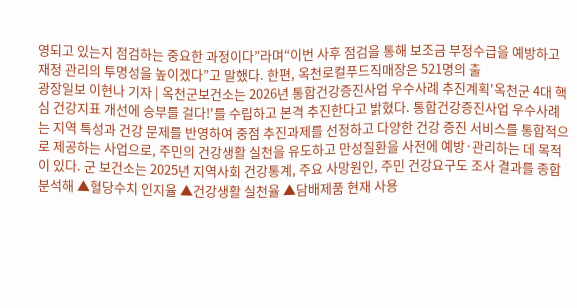영되고 있는지 점검하는 중요한 과정이다”라며“이번 사후 점검을 통해 보조금 부정수급을 예방하고 재정 관리의 투명성을 높이겠다”고 말했다. 한편, 옥천로컬푸드직매장은 521명의 출
광장일보 이현나 기자 | 옥천군보건소는 2026년 통합건강증진사업 우수사례 추진계획'옥천군 4대 핵심 건강지표 개선에 승부를 걸다!'를 수립하고 본격 추진한다고 밝혔다. 통합건강증진사업 우수사례는 지역 특성과 건강 문제를 반영하여 중점 추진과제를 선정하고 다양한 건강 증진 서비스를 통합적으로 제공하는 사업으로, 주민의 건강생활 실천을 유도하고 만성질환을 사전에 예방·관리하는 데 목적이 있다. 군 보건소는 2025년 지역사회 건강통계, 주요 사망원인, 주민 건강요구도 조사 결과를 종합 분석해 ▲혈당수치 인지율 ▲건강생활 실천율 ▲담배제품 현재 사용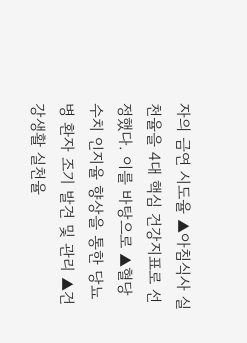자의 금연 시도율 ▲아침식사 실천율을 4대 핵심 건강지표로 선정했다. 이를 바탕으로 ▲혈당수치 인지율 향상을 통한 당뇨병 환자 조기 발견 및 관리 ▲건강생활 실천율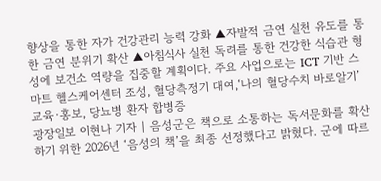향상을 통한 자가 건강관리 능력 강화 ▲자발적 금연 실천 유도를 통한 금연 분위기 확산 ▲아침식사 실천 독려를 통한 건강한 식습관 형성에 보건소 역량을 집중할 계획이다. 주요 사업으로는 ICT 기반 스마트 헬스케어센터 조성, 혈당측정기 대여,‘나의 혈당수치 바로알기’교육·홍보, 당뇨병 환자 합병증
광장일보 이현나 기자 | 음성군은 책으로 소통하는 독서문화를 확산하기 위한 2026년 ‘음성의 책’을 최종 선정했다고 밝혔다. 군에 따르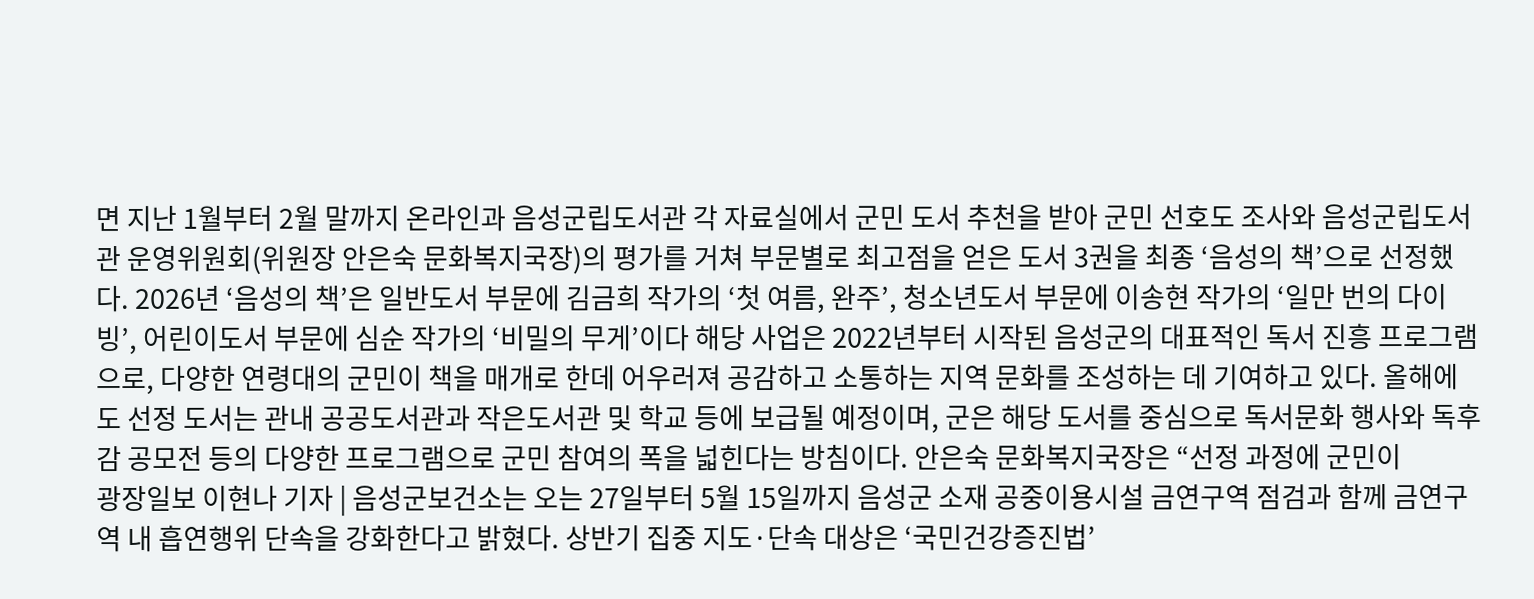면 지난 1월부터 2월 말까지 온라인과 음성군립도서관 각 자료실에서 군민 도서 추천을 받아 군민 선호도 조사와 음성군립도서관 운영위원회(위원장 안은숙 문화복지국장)의 평가를 거쳐 부문별로 최고점을 얻은 도서 3권을 최종 ‘음성의 책’으로 선정했다. 2026년 ‘음성의 책’은 일반도서 부문에 김금희 작가의 ‘첫 여름, 완주’, 청소년도서 부문에 이송현 작가의 ‘일만 번의 다이빙’, 어린이도서 부문에 심순 작가의 ‘비밀의 무게’이다 해당 사업은 2022년부터 시작된 음성군의 대표적인 독서 진흥 프로그램으로, 다양한 연령대의 군민이 책을 매개로 한데 어우러져 공감하고 소통하는 지역 문화를 조성하는 데 기여하고 있다. 올해에도 선정 도서는 관내 공공도서관과 작은도서관 및 학교 등에 보급될 예정이며, 군은 해당 도서를 중심으로 독서문화 행사와 독후감 공모전 등의 다양한 프로그램으로 군민 참여의 폭을 넓힌다는 방침이다. 안은숙 문화복지국장은 “선정 과정에 군민이
광장일보 이현나 기자 | 음성군보건소는 오는 27일부터 5월 15일까지 음성군 소재 공중이용시설 금연구역 점검과 함께 금연구역 내 흡연행위 단속을 강화한다고 밝혔다. 상반기 집중 지도·단속 대상은 ‘국민건강증진법’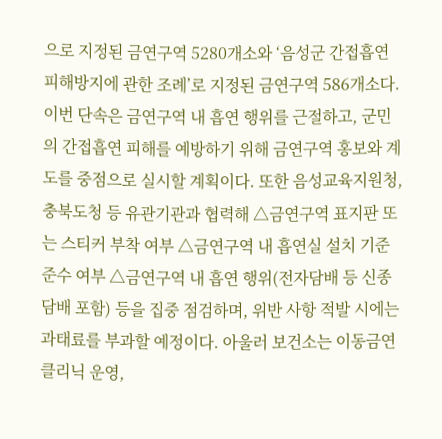으로 지정된 금연구역 5280개소와 ‘음성군 간접흡연 피해방지에 관한 조례’로 지정된 금연구역 586개소다. 이번 단속은 금연구역 내 흡연 행위를 근절하고, 군민의 간접흡연 피해를 예방하기 위해 금연구역 홍보와 계도를 중점으로 실시할 계획이다. 또한 음성교육지원청, 충북도청 등 유관기관과 협력해 △금연구역 표지판 또는 스티커 부착 여부 △금연구역 내 흡연실 설치 기준 준수 여부 △금연구역 내 흡연 행위(전자담배 등 신종담배 포함) 등을 집중 점검하며, 위반 사항 적발 시에는 과태료를 부과할 예정이다. 아울러 보건소는 이동금연클리닉 운영,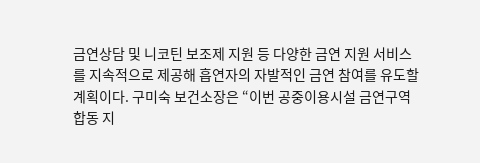금연상담 및 니코틴 보조제 지원 등 다양한 금연 지원 서비스를 지속적으로 제공해 흡연자의 자발적인 금연 참여를 유도할 계획이다. 구미숙 보건소장은 “이번 공중이용시설 금연구역 합동 지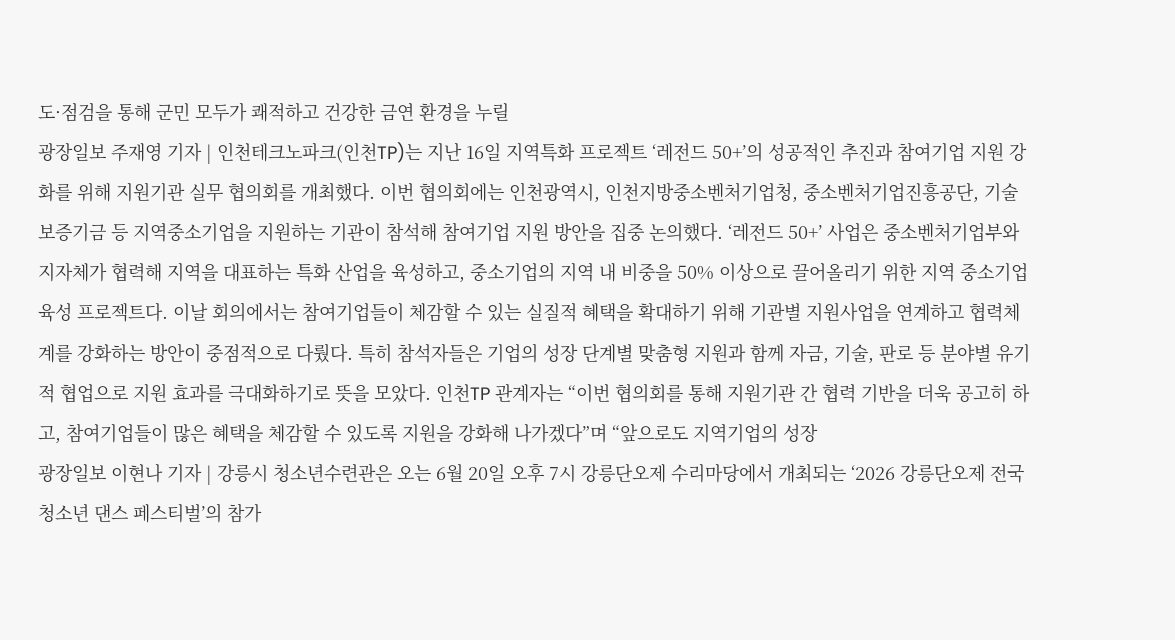도·점검을 통해 군민 모두가 쾌적하고 건강한 금연 환경을 누릴
광장일보 주재영 기자 | 인천테크노파크(인천TP)는 지난 16일 지역특화 프로젝트 ‘레전드 50+’의 성공적인 추진과 참여기업 지원 강화를 위해 지원기관 실무 협의회를 개최했다. 이번 협의회에는 인천광역시, 인천지방중소벤처기업청, 중소벤처기업진흥공단, 기술보증기금 등 지역중소기업을 지원하는 기관이 참석해 참여기업 지원 방안을 집중 논의했다. ‘레전드 50+’ 사업은 중소벤처기업부와 지자체가 협력해 지역을 대표하는 특화 산업을 육성하고, 중소기업의 지역 내 비중을 50% 이상으로 끌어올리기 위한 지역 중소기업 육성 프로젝트다. 이날 회의에서는 참여기업들이 체감할 수 있는 실질적 혜택을 확대하기 위해 기관별 지원사업을 연계하고 협력체계를 강화하는 방안이 중점적으로 다뤘다. 특히 참석자들은 기업의 성장 단계별 맞춤형 지원과 함께 자금, 기술, 판로 등 분야별 유기적 협업으로 지원 효과를 극대화하기로 뜻을 모았다. 인천TP 관계자는 “이번 협의회를 통해 지원기관 간 협력 기반을 더욱 공고히 하고, 참여기업들이 많은 혜택을 체감할 수 있도록 지원을 강화해 나가겠다”며 “앞으로도 지역기업의 성장
광장일보 이현나 기자 | 강릉시 청소년수련관은 오는 6월 20일 오후 7시 강릉단오제 수리마당에서 개최되는 ‘2026 강릉단오제 전국 청소년 댄스 페스티벌’의 참가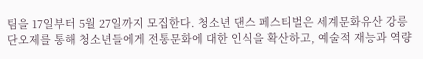팀을 17일부터 5월 27일까지 모집한다. 청소년 댄스 페스티벌은 세계문화유산 강릉단오제를 통해 청소년들에게 전통문화에 대한 인식을 확산하고, 예술적 재능과 역량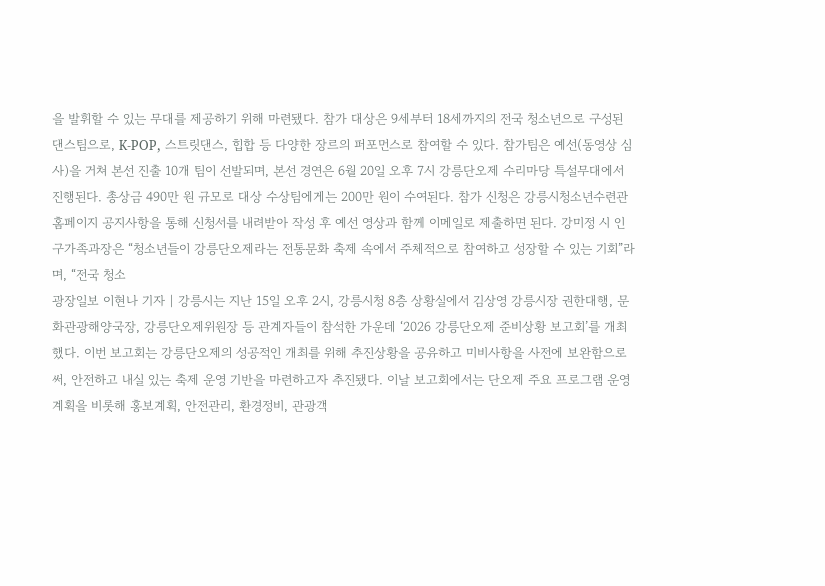을 발휘할 수 있는 무대를 제공하기 위해 마련됐다. 참가 대상은 9세부터 18세까지의 전국 청소년으로 구성된 댄스팀으로, K-POP, 스트릿댄스, 힙합 등 다양한 장르의 퍼포먼스로 참여할 수 있다. 참가팀은 예선(동영상 심사)을 거쳐 본선 진출 10개 팀이 선발되며, 본선 경연은 6월 20일 오후 7시 강릉단오제 수리마당 특설무대에서 진행된다. 총상금 490만 원 규모로 대상 수상팀에게는 200만 원이 수여된다. 참가 신청은 강릉시청소년수련관 홈페이지 공지사항을 통해 신청서를 내려받아 작성 후 예선 영상과 함께 이메일로 제출하면 된다. 강미정 시 인구가족과장은 “청소년들이 강릉단오제라는 전통문화 축제 속에서 주체적으로 참여하고 성장할 수 있는 기회”라며, “전국 청소
광장일보 이현나 기자 | 강릉시는 지난 15일 오후 2시, 강릉시청 8층 상황실에서 김상영 강릉시장 권한대행, 문화관광해양국장, 강릉단오제위원장 등 관계자들이 참석한 가운데 ‘2026 강릉단오제 준비상황 보고회’를 개최했다. 이번 보고회는 강릉단오제의 성공적인 개최를 위해 추진상황을 공유하고 미비사항을 사전에 보완함으로써, 안전하고 내실 있는 축제 운영 기반을 마련하고자 추진됐다. 이날 보고회에서는 단오제 주요 프로그램 운영계획을 비롯해 홍보계획, 안전관리, 환경정비, 관광객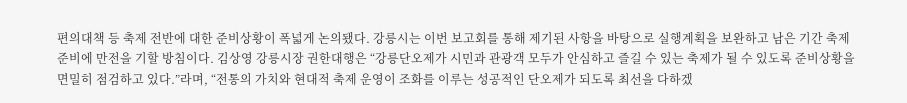편의대책 등 축제 전반에 대한 준비상황이 폭넓게 논의됐다. 강릉시는 이번 보고회를 통해 제기된 사항을 바탕으로 실행계획을 보완하고 남은 기간 축제 준비에 만전을 기할 방침이다. 김상영 강릉시장 권한대행은 “강릉단오제가 시민과 관광객 모두가 안심하고 즐길 수 있는 축제가 될 수 있도록 준비상황을 면밀히 점검하고 있다.”라며, “전통의 가치와 현대적 축제 운영이 조화를 이루는 성공적인 단오제가 되도록 최선을 다하겠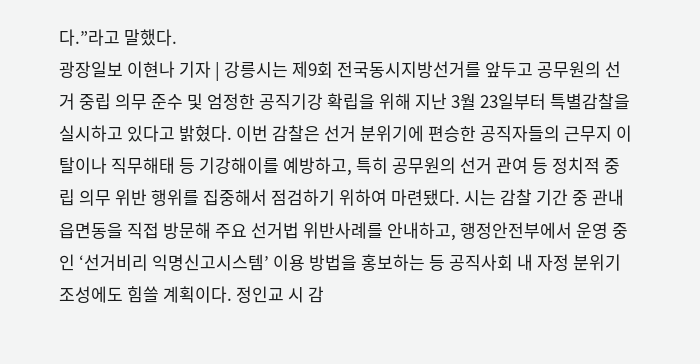다.”라고 말했다.
광장일보 이현나 기자 | 강릉시는 제9회 전국동시지방선거를 앞두고 공무원의 선거 중립 의무 준수 및 엄정한 공직기강 확립을 위해 지난 3월 23일부터 특별감찰을 실시하고 있다고 밝혔다. 이번 감찰은 선거 분위기에 편승한 공직자들의 근무지 이탈이나 직무해태 등 기강해이를 예방하고, 특히 공무원의 선거 관여 등 정치적 중립 의무 위반 행위를 집중해서 점검하기 위하여 마련됐다. 시는 감찰 기간 중 관내 읍면동을 직접 방문해 주요 선거법 위반사례를 안내하고, 행정안전부에서 운영 중인 ‘선거비리 익명신고시스템’ 이용 방법을 홍보하는 등 공직사회 내 자정 분위기 조성에도 힘쓸 계획이다. 정인교 시 감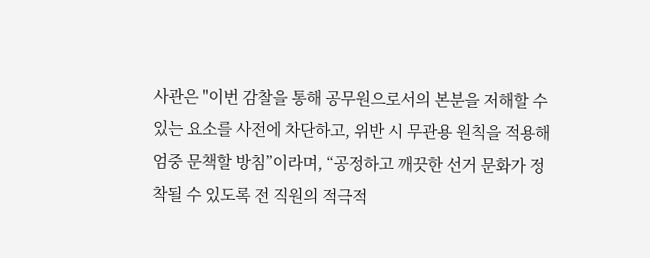사관은 "이번 감찰을 통해 공무원으로서의 본분을 저해할 수 있는 요소를 사전에 차단하고, 위반 시 무관용 원칙을 적용해 엄중 문책할 방침”이라며, “공정하고 깨끗한 선거 문화가 정착될 수 있도록 전 직원의 적극적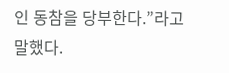인 동참을 당부한다.”라고 말했다.